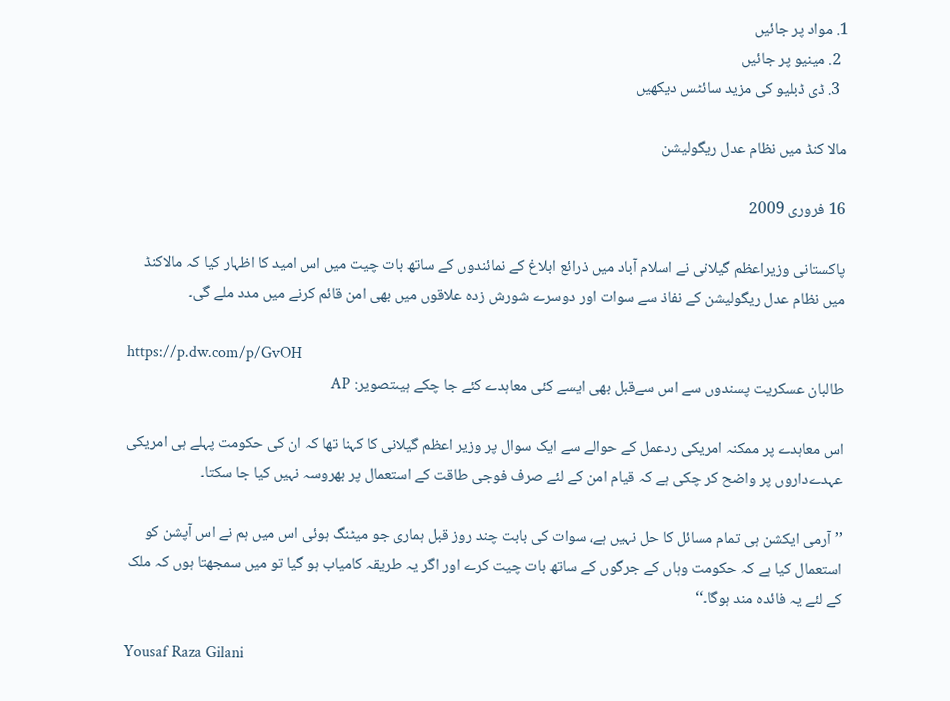1. مواد پر جائیں
  2. مینیو پر جائیں
  3. ڈی ڈبلیو کی مزید سائٹس دیکھیں

مالا کنڈ میں نظام عدل ریگولیشن

16 فروری 2009

پاکستانی وزیراعظم گیلانی نے اسلام آباد میں ذرائع ابلاغ کے نمائندوں کے ساتھ بات چیت میں اس امید کا اظہار کیا کہ مالاکنڈ میں نظام عدل ریگولیشن کے نفاذ سے سوات اور دوسرے شورش زدہ علاقوں میں بھی امن قائم کرنے میں مدد ملے گی۔

https://p.dw.com/p/GvOH
طالبان عسکریت پسندوں سے اس سےقبل بھی ایسے کئی معاہدے کئے جا چکے ہیںتصویر: AP

اس معاہدے پر ممکنہ امریکی ردعمل کے حوالے سے ایک سوال پر وزیر اعظم گیلانی کا کہنا تھا کہ ان کی حکومت پہلے ہی امریکی عہدےداروں پر واضح کر چکی ہے کہ قیام امن کے لئے صرف فوجی طاقت کے استعمال پر بھروسہ نہیں کیا جا سکتا۔

’’ آرمی ایکشن ہی تمام مسائل کا حل نہیں ہے، سوات کی بابت چند روز قبل ہماری جو میٹنگ ہوئی اس میں ہم نے اس آپشن کو استعمال کیا ہے کہ حکومت وہاں کے جرگوں کے ساتھ بات چیت کرے اور اگر یہ طریقہ کامیاب ہو گیا تو میں سمجھتا ہوں کہ ملک کے لئے یہ فائدہ مند ہوگا۔‘‘

Yousaf Raza Gilani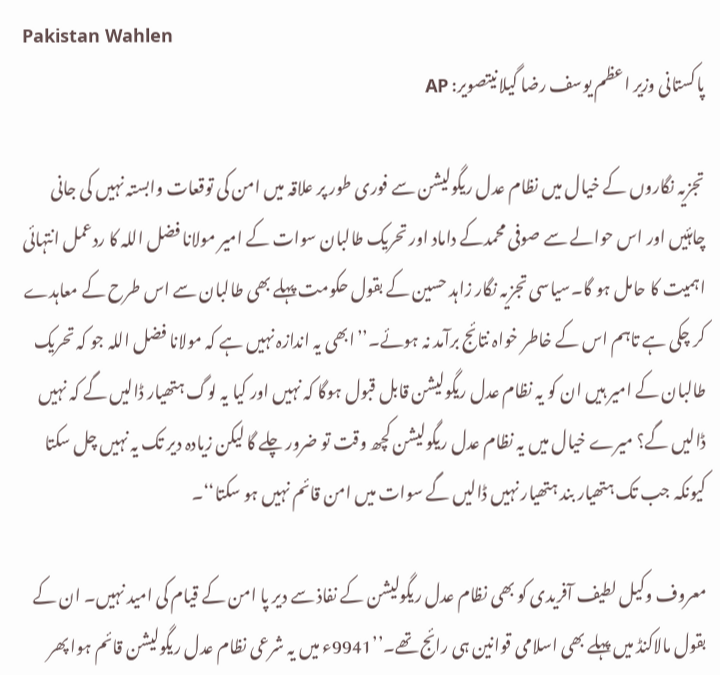Pakistan Wahlen
پاکستانی وزیر اعظم یوسف رضا گیلانیتصویر: AP

تجزیہ نگاروں کے خیال میں نظام عدل ریگولیشن سے فوری طور پر علاقہ میں امن کی توقعات وابستہ نہیں کی جانی چاہئیں اور اس حوالے سے صوفی محمدکے داماد اور تحریک طالبان سوات کے امیر مولانا فضل اللہ کا ردعمل انتہائی اہمیت کا حامل ہو گا۔سیاسی تجزیہ نگار زاہد حسین کے بقول حکومت پہلے بھی طالبان سے اس طرح کے معاہدے کر چکی ہے تاہم اس کے خاطر خواہ نتائج برآمد نہ ہوئے۔’’ابھی یہ اندازہ نہیں ہے کہ مولانا فضل اللہ جو کہ تحریک طالبان کے امیر ہیں ان کو یہ نظام عدل ریگولیشن قابل قبول ہوگا کہ نہیں اور کیا یہ لوگ ہتھیار ڈالیں گے کہ نہیں ڈالیں گے؟ میرے خیال میں یہ نظام عدل ریگولیشن کچھ وقت تو ضرور چلے گا لیکن زیادہ دیر تک یہ نہیں چل سکتا کیونکہ جب تک ہتھیار بند ہتھیار نہیں ڈالیں گے سوات میں امن قائم نہیں ہو سکتا‘‘۔

معروف وکیل لطیف آفریدی کو بھی نظام عدل ریگولیشن کے نفاذ سے دیر پا امن کے قیام کی امید نہیں۔ ان کے بقول مالاکنڈ میں پہلے بھی اسلامی قوانین ہی رائج تھے۔’’9941ء میں یہ شرعی نظام عدل ریگولیشن قائم ہوا پھر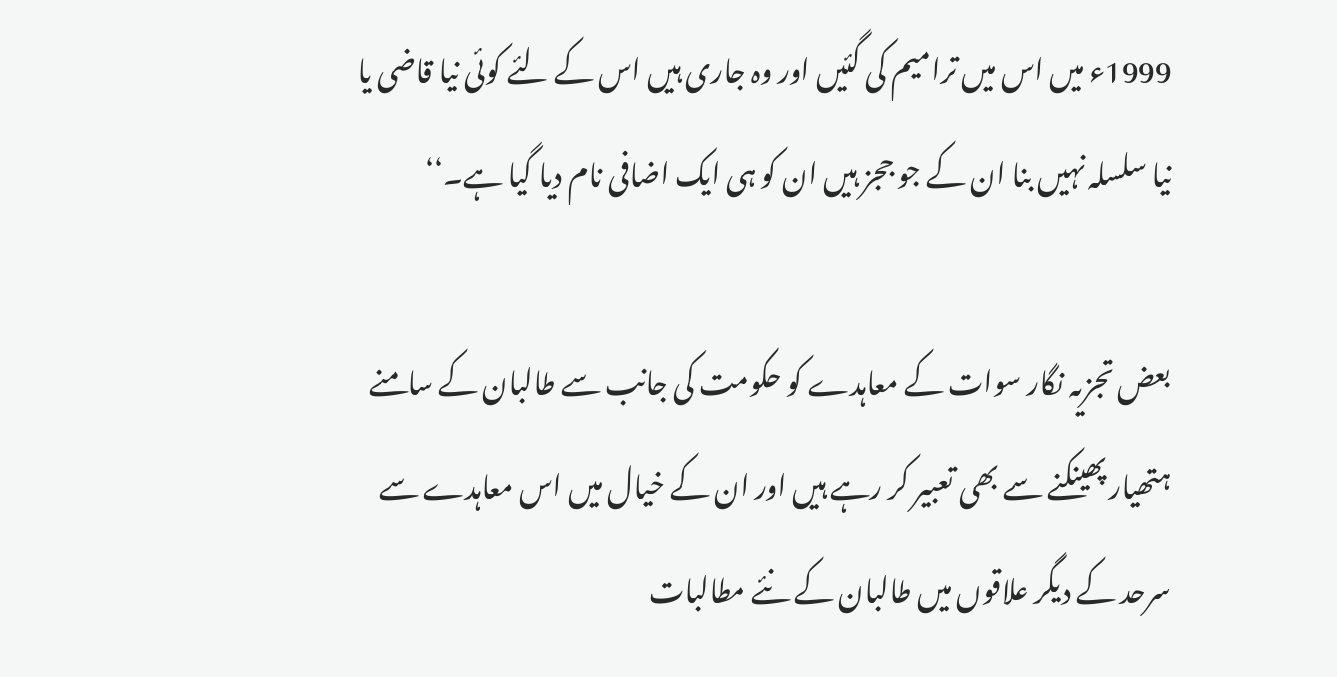1999ء میں اس میں ترامیم کی گئیں اور وہ جاری ہیں اس کے لئے کوئی نیا قاضی یا نیا سلسلہ نہیں بنا ان کے جو ججز ہیں ان کو ہی ایک اضافی نام دیا گیا ہے۔‘‘

بعض تجزیہ نگار سوات کے معاہدے کو حکومت کی جانب سے طالبان کے سامنے ہتھیار پھینکنے سے بھی تعبیر کر رہے ہیں اور ان کے خیال میں اس معاہدے سے سرحد کے دیگر علاقوں میں طالبان کے نئے مطالبات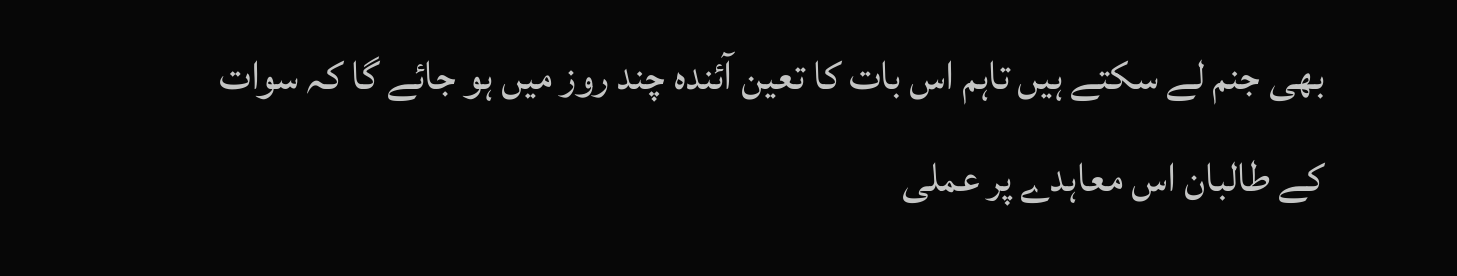بھی جنم لے سکتے ہیں تاہم اس بات کا تعین آئندہ چند روز میں ہو جائے گا کہ سوات کے طالبان اس معاہدے پر عملی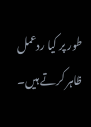طور پر کیا ردعمل ظاہر کرتے ہیں۔